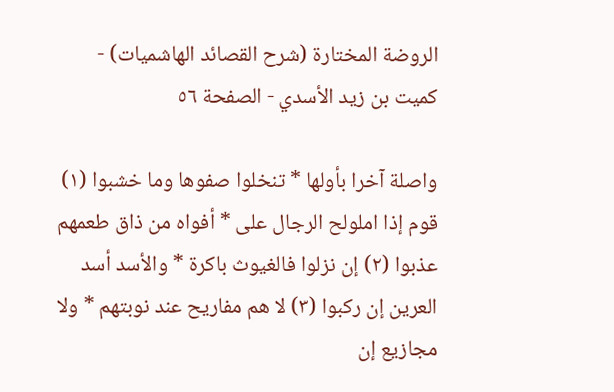الروضة المختارة (شرح القصائد الهاشميات) - كميت بن زيد الأسدي - الصفحة ٥٦

واصلة آخرا بأولها * تنخلوا صفوها وما خشبوا (١) قوم إذا املولح الرجال على * أفواه من ذاق طعمهم عذبوا (٢) إن نزلوا فالغيوث باكرة * والأسد أسد العرين إن ركبوا (٣) لا هم مفاريح عند نوبتهم * ولا مجازيع إن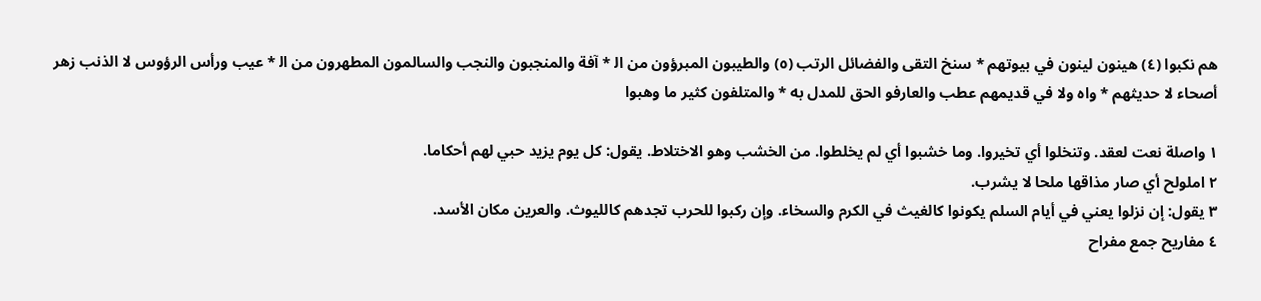هم نكبوا (٤) هينون لينون في بيوتهم * سنخ التقى والفضائل الرتب (٥) والطيبون المبرؤون من ال‍ * آفة والمنجبون والنجب والسالمون المطهرون من ال‍ * عيب ورأس الرؤوس لا الذنب زهر أصحاء لا حديثهم * واه ولا في قديمهم عطب والعارفو الحق للمدل به * والمتلفون كثير ما وهبوا

١ واصلة نعت لعقد. وتنخلوا أي تخيروا. وما خشبوا أي لم يخلطوا. من الخشب وهو الاختلاط. يقول: كل يوم يزيد حبي لهم أحكاما.
٢ املولح أي صار مذاقها ملحا لا يشرب.
٣ يقول: إن نزلوا يعني في أيام السلم يكونوا كالغيث في الكرم والسخاء. وإن ركبوا للحرب تجدهم كالليوث. والعرين مكان الأسد.
٤ مفاريح جمع مفراح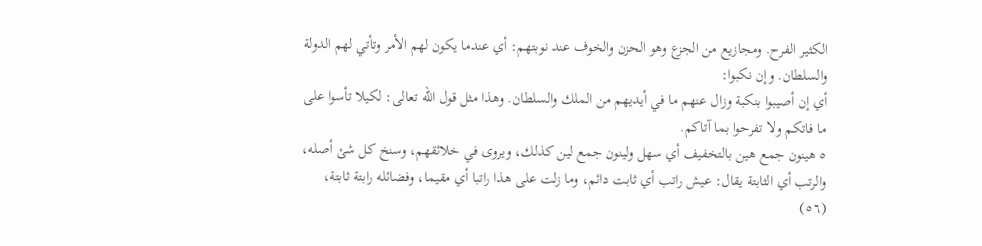الكثير الفرح. ومجازيع من الجزع وهو الحزن والخوف عند نوبتهم: أي عندما يكون لهم الأمر وتأتي لهم الدولة والسلطان. وإن نكبوا:
أي إن أصيبوا بنكبة وزال عنهم ما في أيديهم من الملك والسلطان. وهذا مثل قول الله تعالى: لكيلا تأسوا على ما فاتكم ولا تفرحوا بما آتاكم.
٥ هينون جمع هين بالتخفيف أي سهل ولينون جمع لين كذلك، ويروى في خلائقهم، وسنخ كل شئ أصله، والرتب أي الثابتة يقال: عيش راتب أي ثابت دائم، وما زلت على هذا راتبا أي مقيما، وفضائله رابتة ثابتة،
(٥٦)